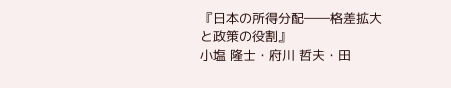『日本の所得分配――格差拡大と政策の役割』
小塩 隆士・府川 哲夫・田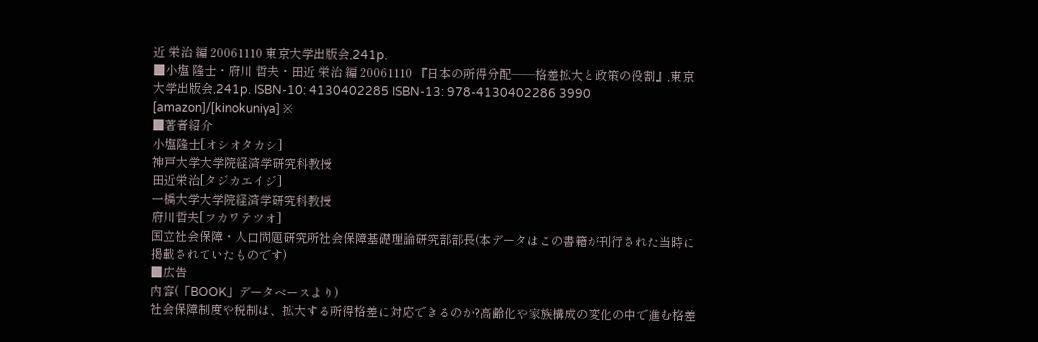近 栄治 編 20061110 東京大学出版会,241p.
■小塩 隆士・府川 哲夫・田近 栄治 編 20061110 『日本の所得分配――格差拡大と政策の役割』,東京大学出版会,241p. ISBN-10: 4130402285 ISBN-13: 978-4130402286 3990 [amazon]/[kinokuniya] ※
■著者紹介
小塩隆士[オシオタカシ]
神戸大学大学院経済学研究科教授
田近栄治[タジカエイジ]
一橋大学大学院経済学研究科教授
府川哲夫[フカワテツオ]
国立社会保障・人口問題研究所社会保障基礎理論研究部部長(本データはこの書籍が刊行された当時に掲載されていたものです)
■広告
内容(「BOOK」データベースより)
社会保障制度や税制は、拡大する所得格差に対応できるのか?高齢化や家族構成の変化の中で進む格差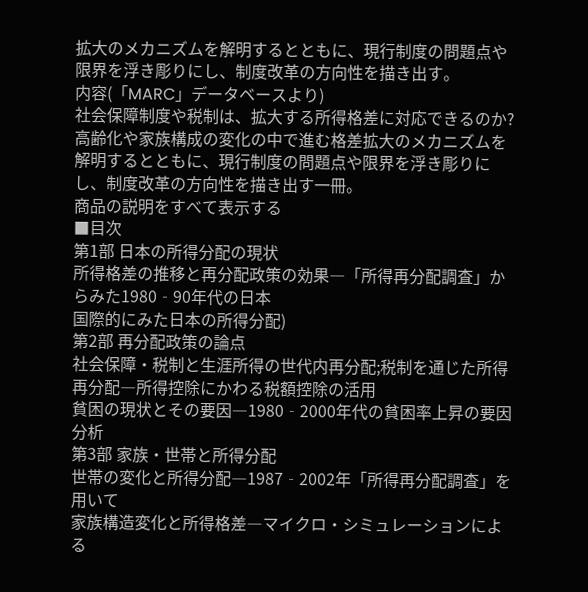拡大のメカニズムを解明するとともに、現行制度の問題点や限界を浮き彫りにし、制度改革の方向性を描き出す。
内容(「MARC」データベースより)
社会保障制度や税制は、拡大する所得格差に対応できるのか? 高齢化や家族構成の変化の中で進む格差拡大のメカニズムを解明するとともに、現行制度の問題点や限界を浮き彫りにし、制度改革の方向性を描き出す一冊。
商品の説明をすべて表示する
■目次
第1部 日本の所得分配の現状
所得格差の推移と再分配政策の効果―「所得再分配調査」からみた1980‐90年代の日本
国際的にみた日本の所得分配)
第2部 再分配政策の論点
社会保障・税制と生涯所得の世代内再分配;税制を通じた所得再分配―所得控除にかわる税額控除の活用
貧困の現状とその要因―1980‐2000年代の貧困率上昇の要因分析
第3部 家族・世帯と所得分配
世帯の変化と所得分配―1987‐2002年「所得再分配調査」を用いて
家族構造変化と所得格差―マイクロ・シミュレーションによる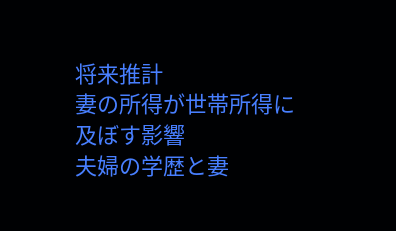将来推計
妻の所得が世帯所得に及ぼす影響
夫婦の学歴と妻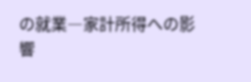の就業―家計所得への影響